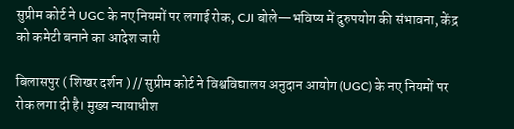सुप्रीम कोर्ट ने UGC के नए नियमों पर लगाई रोक, CJI बोले—भविष्य में दुरुपयोग की संभावना, केंद्र को कमेटी बनाने का आदेश जारी

बिलासपुर ( शिखर दर्शन ) // सुप्रीम कोर्ट ने विश्वविद्यालय अनुदान आयोग (UGC) के नए नियमों पर रोक लगा दी है। मुख्य न्यायाधीश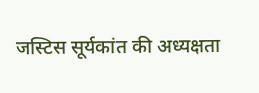जस्टिस सूर्यकांत की अध्यक्षता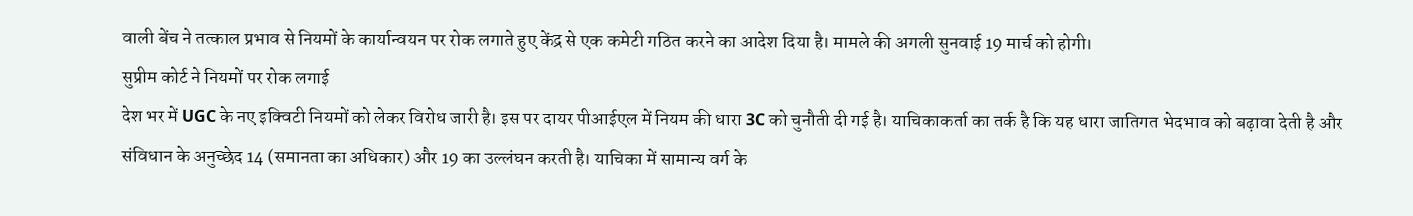वाली बेंच ने तत्काल प्रभाव से नियमों के कार्यान्वयन पर रोक लगाते हुए केंद्र से एक कमेटी गठित करने का आदेश दिया है। मामले की अगली सुनवाई 19 मार्च को होगी।
सुप्रीम कोर्ट ने नियमों पर रोक लगाई
देश भर में UGC के नए इक्विटी नियमों को लेकर विरोध जारी है। इस पर दायर पीआईएल में नियम की धारा 3C को चुनौती दी गई है। याचिकाकर्ता का तर्क है कि यह धारा जातिगत भेदभाव को बढ़ावा देती है और संविधान के अनुच्छेद 14 (समानता का अधिकार) और 19 का उल्लंघन करती है। याचिका में सामान्य वर्ग के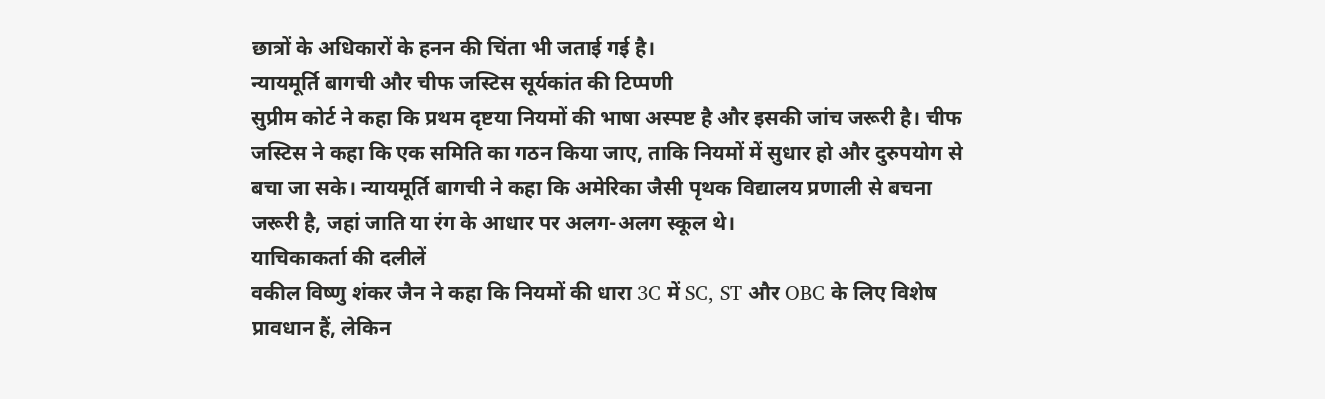छात्रों के अधिकारों के हनन की चिंता भी जताई गई है।
न्यायमूर्ति बागची और चीफ जस्टिस सूर्यकांत की टिप्पणी
सुप्रीम कोर्ट ने कहा कि प्रथम दृष्टया नियमों की भाषा अस्पष्ट है और इसकी जांच जरूरी है। चीफ जस्टिस ने कहा कि एक समिति का गठन किया जाए, ताकि नियमों में सुधार हो और दुरुपयोग से बचा जा सके। न्यायमूर्ति बागची ने कहा कि अमेरिका जैसी पृथक विद्यालय प्रणाली से बचना जरूरी है, जहां जाति या रंग के आधार पर अलग-अलग स्कूल थे।
याचिकाकर्ता की दलीलें
वकील विष्णु शंकर जैन ने कहा कि नियमों की धारा 3C में SC, ST और OBC के लिए विशेष प्रावधान हैं, लेकिन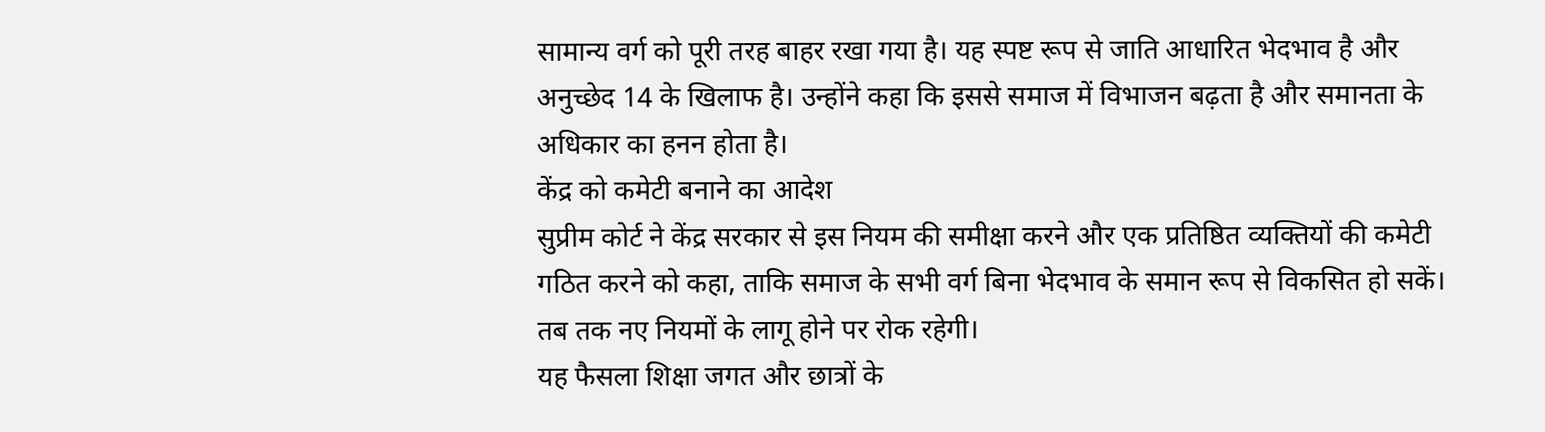सामान्य वर्ग को पूरी तरह बाहर रखा गया है। यह स्पष्ट रूप से जाति आधारित भेदभाव है और अनुच्छेद 14 के खिलाफ है। उन्होंने कहा कि इससे समाज में विभाजन बढ़ता है और समानता के अधिकार का हनन होता है।
केंद्र को कमेटी बनाने का आदेश
सुप्रीम कोर्ट ने केंद्र सरकार से इस नियम की समीक्षा करने और एक प्रतिष्ठित व्यक्तियों की कमेटी गठित करने को कहा, ताकि समाज के सभी वर्ग बिना भेदभाव के समान रूप से विकसित हो सकें। तब तक नए नियमों के लागू होने पर रोक रहेगी।
यह फैसला शिक्षा जगत और छात्रों के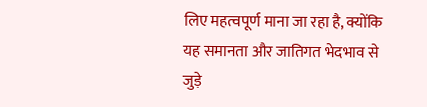लिए महत्वपूर्ण माना जा रहा है, क्योंकि यह समानता और जातिगत भेदभाव से जुड़े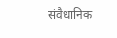संवैधानिक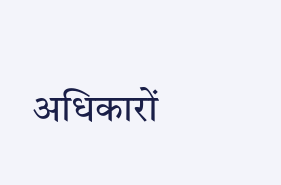अधिकारों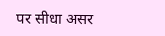पर सीधा असर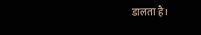डालता है।